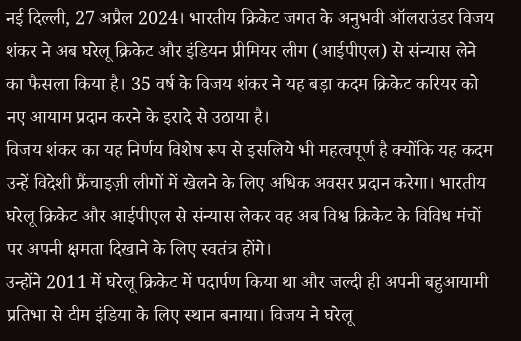नई दिल्ली, 27 अप्रैल 2024। भारतीय क्रिकेट जगत के अनुभवी ऑलराउंडर विजय शंकर ने अब घरेलू क्रिकेट और इंडियन प्रीमियर लीग (आईपीएल) से संन्यास लेने का फैसला किया है। 35 वर्ष के विजय शंकर ने यह बड़ा कदम क्रिकेट करियर को नए आयाम प्रदान करने के इरादे से उठाया है।
विजय शंकर का यह निर्णय विशेष रूप से इसलिये भी महत्वपूर्ण है क्योंकि यह कदम उन्हें विदेशी फ्रैंचाइज़ी लीगों में खेलने के लिए अधिक अवसर प्रदान करेगा। भारतीय घरेलू क्रिकेट और आईपीएल से संन्यास लेकर वह अब विश्व क्रिकेट के विविध मंचों पर अपनी क्षमता दिखाने के लिए स्वतंत्र होंगे।
उन्होंने 2011 में घरेलू क्रिकेट में पदार्पण किया था और जल्दी ही अपनी बहुआयामी प्रतिभा से टीम इंडिया के लिए स्थान बनाया। विजय ने घरेलू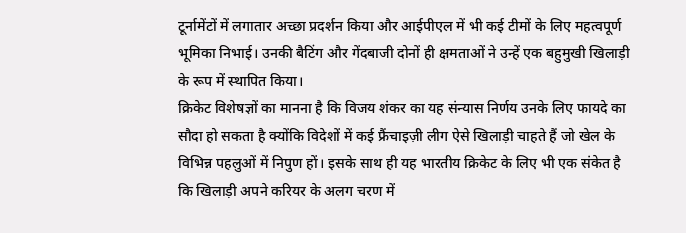टूर्नामेंटों में लगातार अच्छा प्रदर्शन किया और आईपीएल में भी कई टीमों के लिए महत्वपूर्ण भूमिका निभाई। उनकी बैटिंग और गेंदबाजी दोनों ही क्षमताओं ने उन्हें एक बहुमुखी खिलाड़ी के रूप में स्थापित किया।
क्रिकेट विशेषज्ञों का मानना है कि विजय शंकर का यह संन्यास निर्णय उनके लिए फायदे का सौदा हो सकता है क्योंकि विदेशों में कई फ्रैंचाइज़ी लीग ऐसे खिलाड़ी चाहते हैं जो खेल के विभिन्न पहलुओं में निपुण हों। इसके साथ ही यह भारतीय क्रिकेट के लिए भी एक संकेत है कि खिलाड़ी अपने करियर के अलग चरण में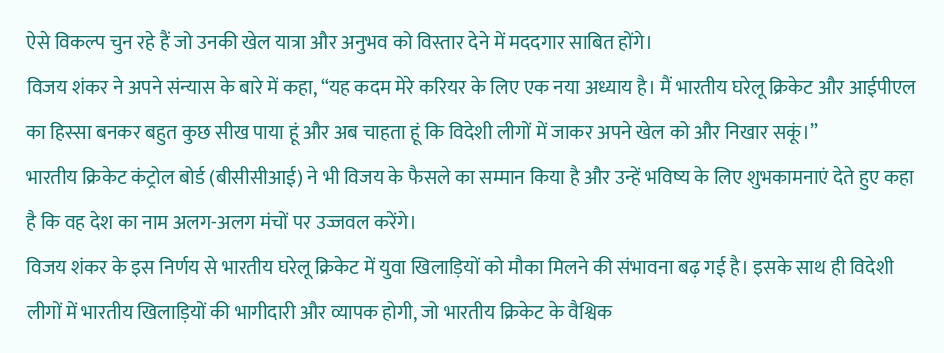ऐसे विकल्प चुन रहे हैं जो उनकी खेल यात्रा और अनुभव को विस्तार देने में मददगार साबित होंगे।
विजय शंकर ने अपने संन्यास के बारे में कहा, “यह कदम मेरे करियर के लिए एक नया अध्याय है। मैं भारतीय घरेलू क्रिकेट और आईपीएल का हिस्सा बनकर बहुत कुछ सीख पाया हूं और अब चाहता हूं कि विदेशी लीगों में जाकर अपने खेल को और निखार सकूं।”
भारतीय क्रिकेट कंट्रोल बोर्ड (बीसीसीआई) ने भी विजय के फैसले का सम्मान किया है और उन्हें भविष्य के लिए शुभकामनाएं देते हुए कहा है कि वह देश का नाम अलग-अलग मंचों पर उज्जवल करेंगे।
विजय शंकर के इस निर्णय से भारतीय घरेलू क्रिकेट में युवा खिलाड़ियों को मौका मिलने की संभावना बढ़ गई है। इसके साथ ही विदेशी लीगों में भारतीय खिलाड़ियों की भागीदारी और व्यापक होगी, जो भारतीय क्रिकेट के वैश्विक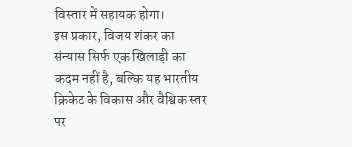विस्तार में सहायक होगा।
इस प्रकार, विजय शंकर का संन्यास सिर्फ एक खिलाड़ी का कदम नहीं है, बल्कि यह भारतीय क्रिकेट के विकास और वैश्विक स्तर पर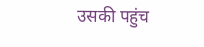उसकी पहुंच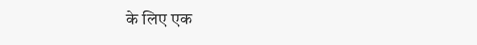के लिए एक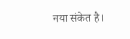नया संकेत है।